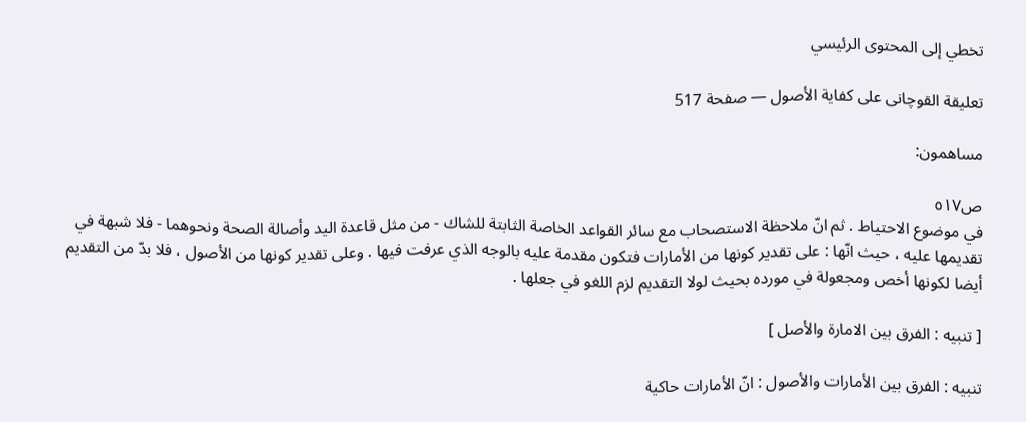تخطي إلى المحتوى الرئيسي

تعليقة القوچانى على كفاية الأصول — صفحة 517

مساهمون:

ص٥١٧
في موضوع الاحتياط . ثم انّ ملاحظة الاستصحاب مع سائر القواعد الخاصة الثابتة للشاك - من مثل قاعدة اليد وأصالة الصحة ونحوهما - فلا شبهة في تقديمها عليه ، حيث انّها : على تقدير كونها من الأمارات فتكون مقدمة عليه بالوجه الذي عرفت فيها . وعلى تقدير كونها من الأصول ، فلا بدّ من التقديم أيضا لكونها أخص ومجعولة في مورده بحيث لولا التقديم لزم اللغو في جعلها .

[ تنبيه : الفرق بين الامارة والأصل ]

تنبيه : الفرق بين الأمارات والأصول : انّ الأمارات حاكية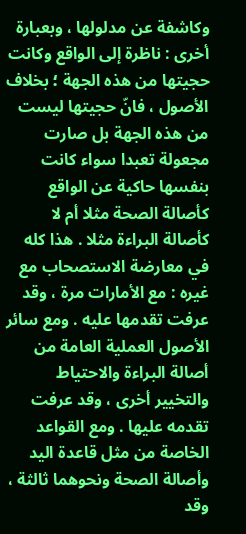وكاشفة عن مدلولها ، وبعبارة أخرى : ناظرة إلى الواقع وكانت حجيتها من هذه الجهة ؛ بخلاف الأصول ، فانّ حجيتها ليست من هذه الجهة بل صارت مجعولة تعبدا سواء كانت بنفسها حاكية عن الواقع كأصالة الصحة مثلا أم لا كأصالة البراءة مثلا . هذا كله في معارضة الاستصحاب مع غيره : مع الأمارات مرة ، وقد عرفت تقدمها عليه . ومع سائر الأصول العملية العامة من أصالة البراءة والاحتياط والتخيير أخرى ، وقد عرفت تقدمه عليها . ومع القواعد الخاصة من مثل قاعدة اليد وأصالة الصحة ونحوهما ثالثة ، وقد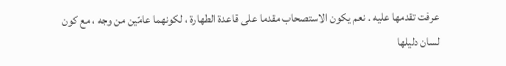عرفت تقدمها عليه . نعم يكون الاستصحاب مقدما على قاعدة الطهارة ، لكونهما عامّين من وجه ، مع كون لسان دليلها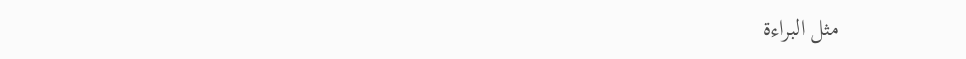مثل البراءة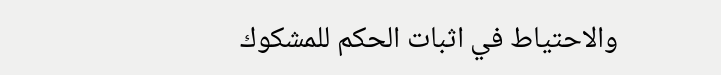والاحتياط في اثبات الحكم للمشكوك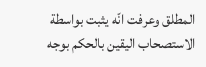المطلق وعرفت انّه يثبت بواسطة الاستصحاب اليقين بالحكم بوجه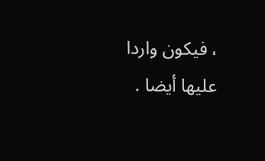، فيكون واردا عليها أيضا .